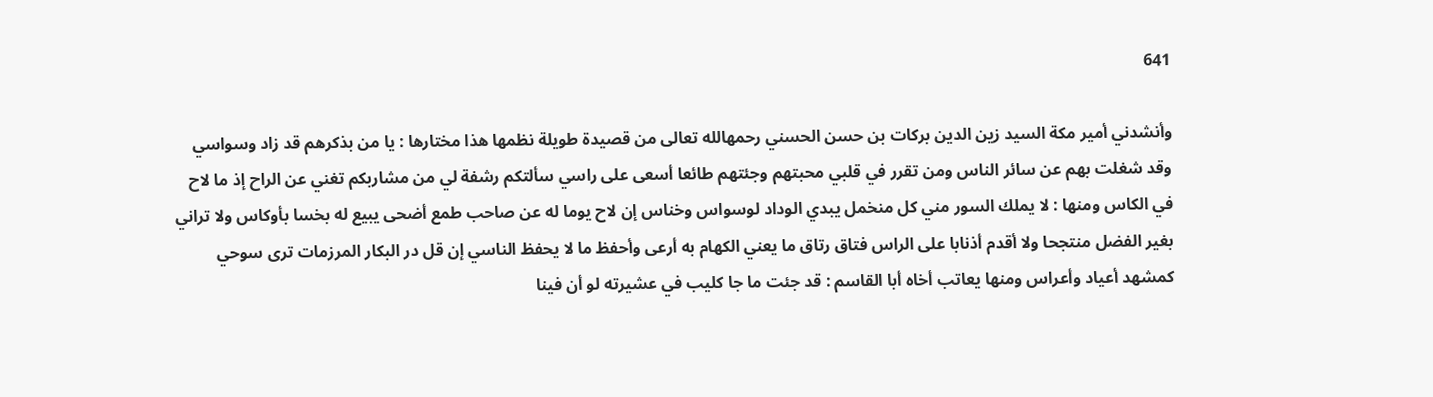641

وأنشدني أمير مكة السيد زين الدين بركات بن حسن الحسني رحمهالله تعالى من قصيدة طويلة نظمها هذا مختارها : يا من بذكرهم قد زاد وسواسي وقد شغلت بهم عن سائر الناس ومن تقرر في قلبي محبتهم وجئتهم طائعا أسعى على راسي سألتكم رشفة لي من مشاربكم تغني عن الراح إذ ما لاح في الكاس ومنها : لا يملك السور مني كل منخمل يبدي الوداد لوسواس وخناس إن لاح يوما له عن صاحب طمع أضحى يبيع له بخسا بأوكاس ولا تراني بغير الفضل منتجحا ولا أقدم أذنابا على الراس فتاق رتاق ما يعني الكهام به أرعى وأحفظ ما لا يحفظ الناسي إن قل در البكار المرزمات ترى سوحي كمشهد أعياد وأعراس ومنها يعاتب أخاه أبا القاسم : قد جئت ما جا كليب في عشيرته لو أن فينا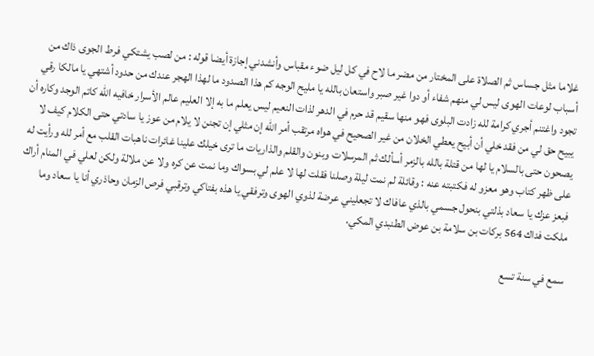غلاما مثل جساس ثم الصلاة على المختار من مضر ما لاح في كل ليل ضوء مقباس وأنشدني إجازة أيضا قوله : من لصب يشتكي فرط الجوى ذاك من أسباب لوعات الهوى ليس لي منهم شفاء أو دوا غير صبر واستعان بالله يا مليح الوجه كم هذا الصدود ما لهذا الهجر عندك من حدود أشتهي يا مالكا رقي تجود واغتنم أجري كرامة لله زادت البلوى فهو منها سقيم قد حرم في الدهر لذات النعيم ليس يعلم ما به إلا العليم عالم الأسرار خافيه الله كاتم الوجد وكاره أن يبيح حق لي من فقد خلي أن أبيح يعطي الخلان من غير الصحيح في هواه مرتقب أمر الله إن مثلي إن تجنن لا يلام من عوز يا سادتي حتى الكلام كيف لا يصحون حتى بالسلام يا لها من قتلة بالله بالزمر أسألك ثم المرسلات وبنون والقلم والذاريات ما ترى خيلك علينا غائرات ناهبات القلب مع أمر لله ورأيت له على ظهر كتاب وهو معزو له فكتبته عنه : وقائلة لم نمت ليلة وصلنا فقلت لها لا علم لي بسواك وما نمت عن كره ولا عن ملالة ولكن لعلي في المنام أراك فبعز عزك يا سعاد بذلتي بنحول جسمي بالذي عافاك لا تجعليني عرضة لذوي الهوى وترفقي يا هذه بفتاكي وترقبي فرص الزمان وحاذري أنا يا سعاد وما ملكت فداك 564 بركات بن سلامة بن عوض الطنبدي المكي.

سمع في سنة تسع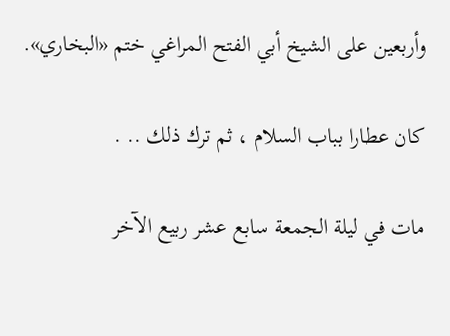وأربعين على الشيخ أبي الفتح المراغي ختم «البخاري».

كان عطارا بباب السلام ، ثم ترك ذلك .. .

مات في ليلة الجمعة سابع عشر ربيع الآخر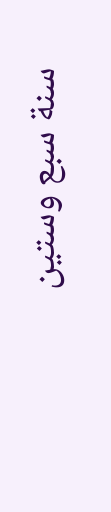سنة سبع وستين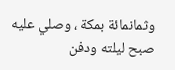وثمانمائة بمكة ، وصلي عليه صبح ليلته ودفن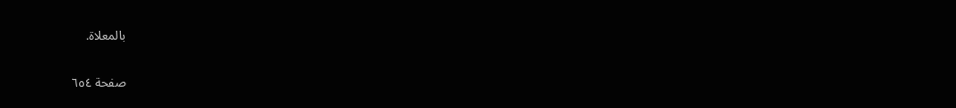بالمعلاة.

صفحة ٦٥٤